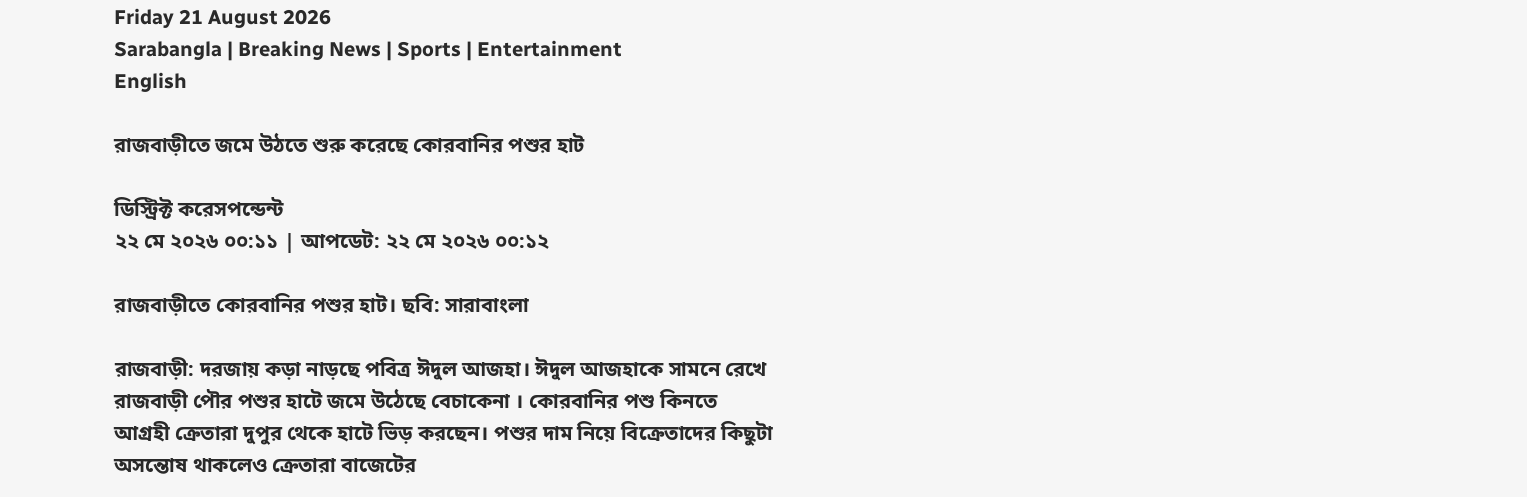Friday 21 August 2026
Sarabangla | Breaking News | Sports | Entertainment
English

রাজবাড়ীতে জমে উঠতে শুরু করেছে কোরবানির পশুর হাট

ডিস্ট্রিক্ট করেসপন্ডেন্ট
২২ মে ২০২৬ ০০:১১ | আপডেট: ২২ মে ২০২৬ ০০:১২

রাজবাড়ীতে কোরবানির পশুর হাট। ছবি: সারাবাংলা

রাজবাড়ী: দরজায় কড়া নাড়ছে পবিত্র ঈদুল আজহা। ঈদুল আজহাকে সামনে রেখে রাজবাড়ী পৌর পশুর হাটে জমে উঠেছে বেচাকেনা । কোরবানির পশু কিনতে আগ্রহী ক্রেতারা দুপুর থেকে হাটে ভিড় করছেন। পশুর দাম নিয়ে বিক্রেতাদের কিছুটা অসন্তোষ থাকলেও ক্রেতারা বাজেটের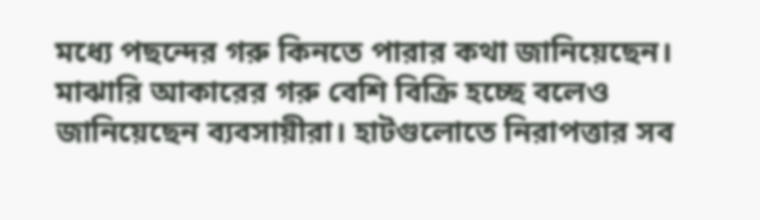মধ্যে পছন্দের গরু কিনতে পারার কথা জানিয়েছেন। মাঝারি আকারের গরু বেশি বিক্রি হচ্ছে বলেও জানিয়েছেন ব্যবসায়ীরা। হাটগুলোতে নিরাপত্তার সব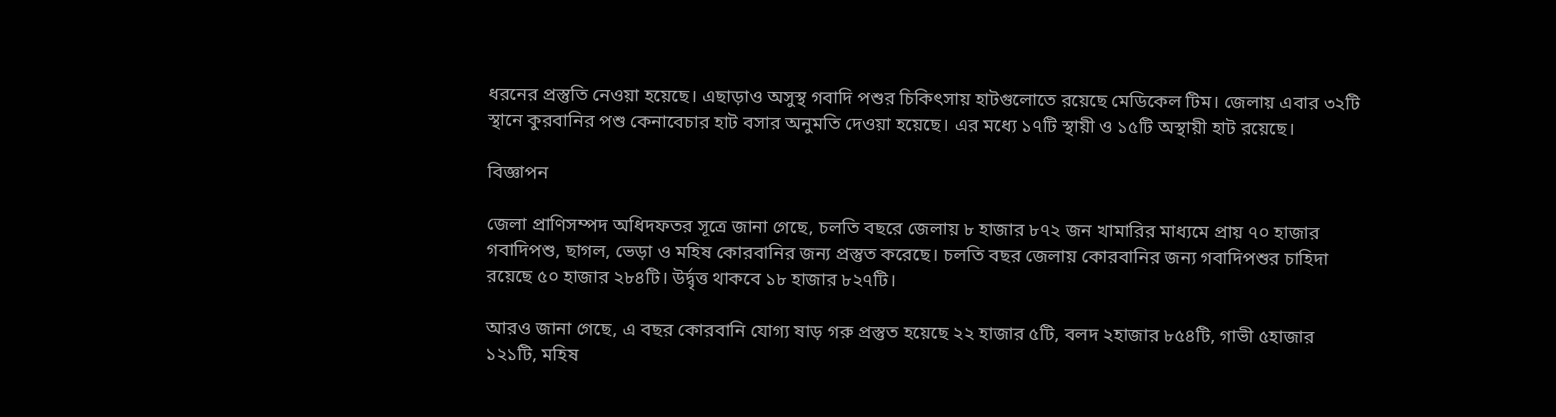ধরনের প্রস্তুতি নেওয়া হয়েছে। এছাড়াও অসুস্থ গবাদি পশুর চিকিৎসায় হাটগুলোতে রয়েছে মেডিকেল টিম। জেলায় এবার ৩২টি স্থানে কুরবানির পশু কেনাবেচার হাট বসার অনুমতি দেওয়া হয়েছে। এর মধ্যে ১৭টি স্থায়ী ও ১৫টি অস্থায়ী হাট রয়েছে।

বিজ্ঞাপন

জেলা প্রাণিসম্পদ অধিদফতর সূত্রে জানা গেছে, চলতি বছরে জেলায় ৮ হাজার ৮৭২ জন খামারির মাধ্যমে প্রায় ৭০ হাজার গবাদিপশু, ছাগল, ভেড়া ও মহিষ কোরবানির জন্য প্রস্তুত করেছে। চলতি বছর জেলায় কোরবানির জন্য গবাদিপশুর চাহিদা রয়েছে ৫০ হাজার ২৮৪টি। উর্দ্বৃত্ত থাকবে ১৮ হাজার ৮২৭টি।

আরও জানা গেছে, এ বছর কোরবানি যোগ্য ষাড় গরু প্রস্তুত হয়েছে ২২ হাজার ৫টি, বলদ ২হাজার ৮৫৪টি, গাভী ৫হাজার ১২১টি, মহিষ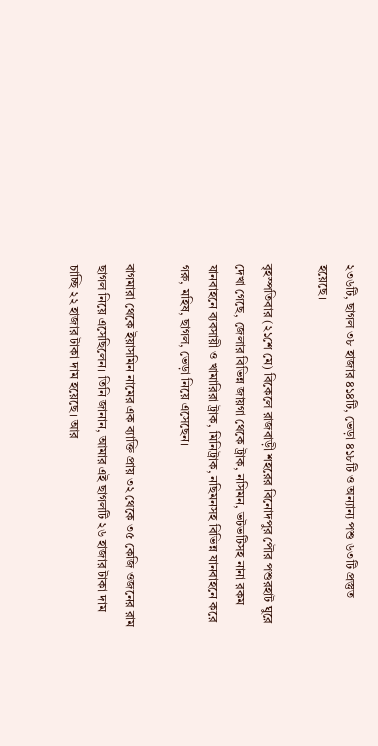২৩৬টি, ছাগল ৩৮ হাজার ৪১৪টি, ভেড়া ৪১৮টি ও অন্যান্য পশু ৬৩টি প্রস্তুত হয়েছে।

বৃহস্পতিবার (২১শে মে) বিকেলে রাজবাড়ী শহরের বিনোদপুর পৌর পশুরহাট ঘুরে দেখা গেছে, জেলার বিভিন্ন জায়গা থেকে ট্রাক, নসিমন, ভটভটিসহ নানা রকম যানবাহনে ব্যবসায়ী ও খামারিরা ট্রাক, মিনিট্রাক, নছিমনসহ বিভিন্ন যানবাহনে করে গরু, মহিষ, ছাগল, ভেড়া নিয়ে এসেছেন।

বাগমারা থেকে ইয়াসমিন নামের এক ব্যাক্তি প্রায় ৩২ থেকে ৩৫ কেজি ওজনের রাম ছাগল নিয়ে এসেছিলেন। তিনি জানান, আমার এই ছাগলটি ২৬ হাজার টাকা দাম চাচ্ছি ২২ হাজার টাকা দাম হয়েছে। আর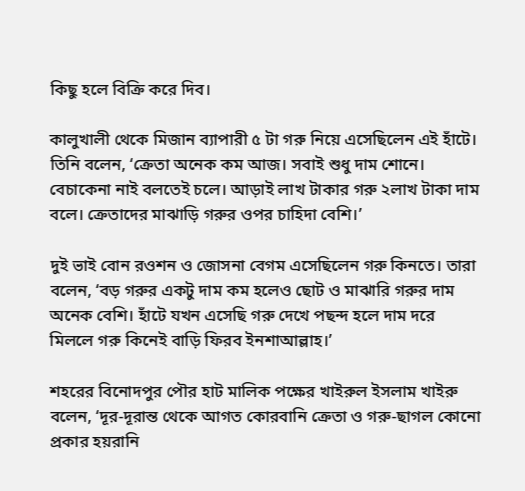কিছু হলে বিক্রি করে দিব।

কালুখালী থেকে মিজান ব্যাপারী ৫ টা গরু নিয়ে এসেছিলেন এই হাঁটে। তিনি বলেন, ‘ক্রেতা অনেক কম আজ। সবাই শুধু দাম শোনে। বেচাকেনা নাই বলতেই চলে। আড়াই লাখ টাকার গরু ২লাখ টাকা দাম বলে। ক্রেতাদের মাঝাড়ি গরুর ওপর চাহিদা বেশি।’

দুই ভাই বোন রওশন ও জোসনা বেগম এসেছিলেন গরু কিনতে। তারা বলেন, ‘বড় গরুর একটু দাম কম হলেও ছোট ও মাঝারি গরুর দাম অনেক বেশি। হাঁটে যখন এসেছি গরু দেখে পছন্দ হলে দাম দরে মিললে গরু কিনেই বাড়ি ফিরব ইনশাআল্লাহ।’

শহরের বিনোদপুর পৌর হাট মালিক পক্ষের খাইরুল ইসলাম খাইরু বলেন, ‘দূর-দূরান্ত থেকে আগত কোরবানি ক্রেতা ও গরু-ছাগল কোনো প্রকার হয়রানি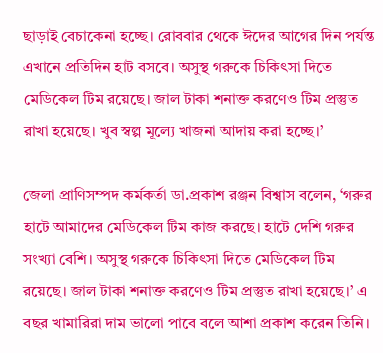ছাড়াই বেচাকেনা হচ্ছে। রোববার থেকে ঈদের আগের দিন পর্যন্ত এখানে প্রতিদিন হাট বসবে। অসুস্থ গরুকে চিকিৎসা দিতে মেডিকেল টিম রয়েছে। জাল টাকা শনাক্ত করণেও টিম প্রস্তুত রাখা হয়েছে। খুব স্বল্প মূল্যে খাজনা আদায় করা হচ্ছে।’

জেলা প্রাণিসম্পদ কর্মকর্তা ডা.প্রকাশ রঞ্জন বিশ্বাস বলেন, ‘গরুর হাটে আমাদের মেডিকেল টিম কাজ করছে। হাটে দেশি গরুর সংখ্যা বেশি। অসুস্থ গরুকে চিকিৎসা দিতে মেডিকেল টিম রয়েছে। জাল টাকা শনাক্ত করণেও টিম প্রস্তুত রাখা হয়েছে।’ এ বছর খামারিরা দাম ভালো পাবে বলে আশা প্রকাশ করেন তিনি।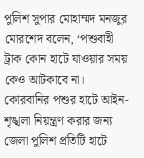পুলিশ সুপার মোহাম্মদ মনজুর মোরশেদ বলেন, ‘পশুবাহী ট্রাক কোন হাটে যাওয়ার সময় কেও আটকাবে না। কোরবানির পশুর হাটে আইন-শৃঙ্খলা নিয়ন্ত্রণ করার জন্য জেলা পুলিশ প্রতিটি হাটে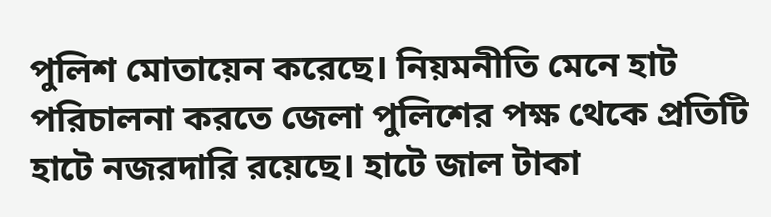পুলিশ মোতায়েন করেছে। নিয়মনীতি মেনে হাট পরিচালনা করতে জেলা পুলিশের পক্ষ থেকে প্রতিটি হাটে নজরদারি রয়েছে। হাটে জাল টাকা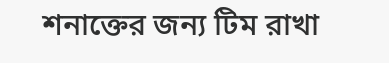শনাক্তের জন্য টিম রাখা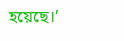হয়েছে।’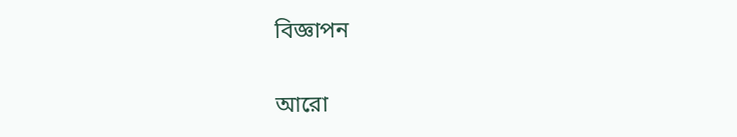বিজ্ঞাপন

আরো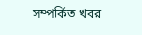সম্পর্কিত খবর